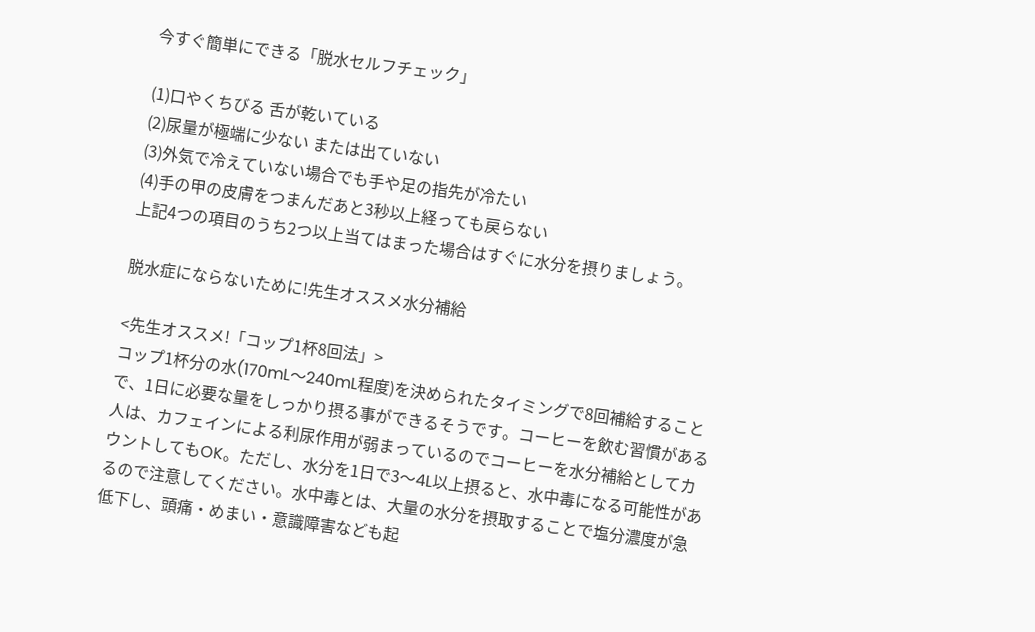今すぐ簡単にできる「脱水セルフチェック」

(1)口やくちびる 舌が乾いている
(2)尿量が極端に少ない または出ていない
(3)外気で冷えていない場合でも手や足の指先が冷たい
(4)手の甲の皮膚をつまんだあと3秒以上経っても戻らない
上記4つの項目のうち2つ以上当てはまった場合はすぐに水分を摂りましょう。

脱水症にならないために!先生オススメ水分補給

<先生オススメ!「コップ1杯8回法」>
コップ1杯分の水(170mL〜240mL程度)を決められたタイミングで8回補給することで、1日に必要な量をしっかり摂る事ができるそうです。コーヒーを飲む習慣がある人は、カフェインによる利尿作用が弱まっているのでコーヒーを水分補給としてカウントしてもOK。ただし、水分を1日で3〜4L以上摂ると、水中毒になる可能性があるので注意してください。水中毒とは、大量の水分を摂取することで塩分濃度が急低下し、頭痛・めまい・意識障害なども起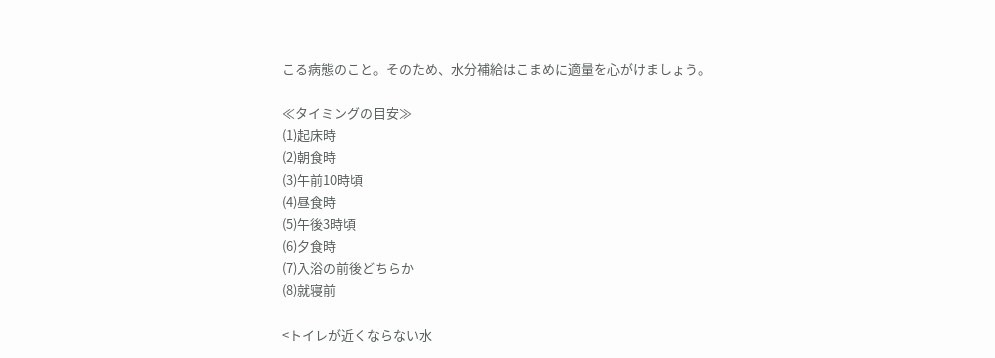こる病態のこと。そのため、水分補給はこまめに適量を心がけましょう。

≪タイミングの目安≫
(1)起床時
(2)朝食時
(3)午前10時頃
(4)昼食時
(5)午後3時頃
(6)夕食時
(7)入浴の前後どちらか
(8)就寝前

<トイレが近くならない水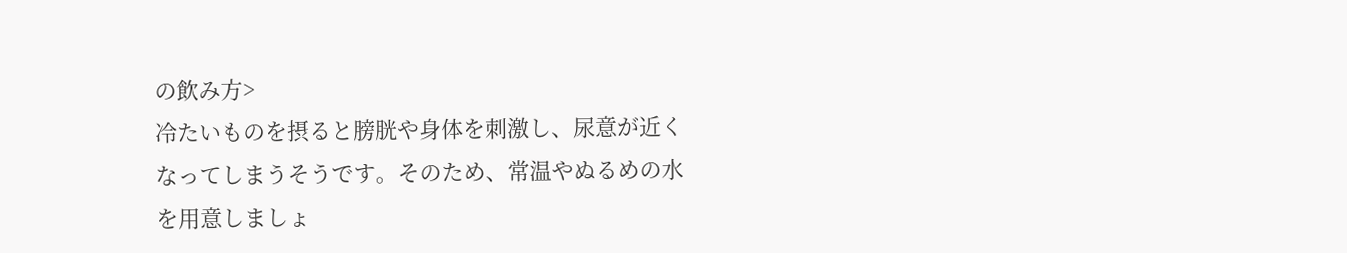の飲み方>
冷たいものを摂ると膀胱や身体を刺激し、尿意が近くなってしまうそうです。そのため、常温やぬるめの水を用意しましょ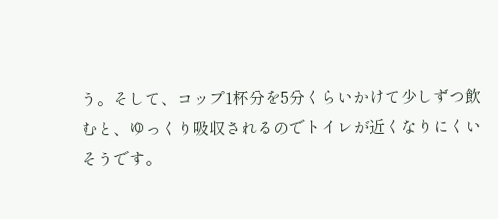う。そして、コップ1杯分を5分くらいかけて少しずつ飲むと、ゆっくり吸収されるのでトイレが近くなりにくいそうです。